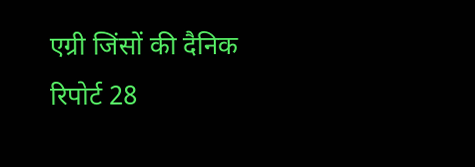एग्री जिंसों की दैनिक रिपोर्ट 28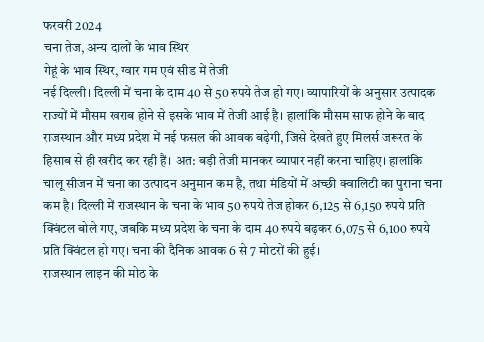फरवरी 2024
चना तेज, अन्य दालों के भाव स्थिर
गेहूं के भाव स्थिर, ग्वार गम एवं सीड में तेजी
नई दिल्ली। दिल्ली में चना के दाम 40 से 50 रुपये तेज हो गए। व्यापारियों के अनुसार उत्पादक राज्यों में मौसम खराब होने से इसके भाव में तेजी आई है। हालांकि मौसम साफ होने के बाद राजस्थान और मध्य प्रदेश में नई फसल की आवक बढ़ेगी, जिसे देखते हुए मिलर्स जरूरत के हिसाब से ही खरीद कर रही हैं। अत: बड़ी तेजी मानकर व्यापार नहीं करना चाहिए। हालांकि चालू सीजन में चना का उत्पादन अनुमान कम है, तथा मंडियों में अच्छी क्वालिटी का पुराना चना कम है। दिल्ली में राजस्थान के चना के भाव 50 रुपये तेज होकर 6,125 से 6,150 रुपये प्रति क्विंटल बोले गए, जबकि मध्य प्रदेश के चना के दाम 40 रुपये बढ़कर 6,075 से 6,100 रुपये प्रति क्विंटल हो गए। चना की दैनिक आवक 6 से 7 मोटरों की हुई।
राजस्थान लाइन की मोठ के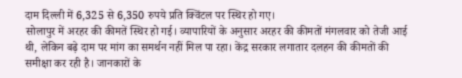दाम दिल्ली में 6,325 से 6,350 रुपये प्रति क्विंटल पर स्थिर हो गए।
सोलापुर में अरहर की कीमतें स्थिर हो गई। व्यापारियों के अनुसार अरहर की कीमतों मंगलवार को तेजी आई थी, लेकिन बढ़े दाम पर मांग का समर्थन नहीं मिल पा रहा। केंद्र सरकार लगातार दलहन की कीमतों की समीक्षा कर रही है। जानकारों के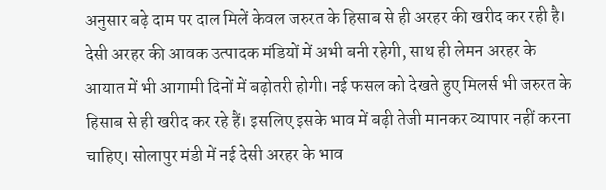अनुसार बढ़े दाम पर दाल मिलें केवल जरुरत के हिसाब से ही अरहर की खरीद कर रही है। देसी अरहर की आवक उत्पादक मंडियों में अभी बनी रहेगी, साथ ही लेमन अरहर के आयात में भी आगामी दिनों में बढ़ोतरी होगी। नई फसल को देखते हुए मिलर्स भी जरुरत के हिसाब से ही खरीद कर रहे हैं। इसलिए इसके भाव में बढ़ी तेजी मानकर व्यापार नहीं करना चाहिए। सोलापुर मंडी में नई देसी अरहर के भाव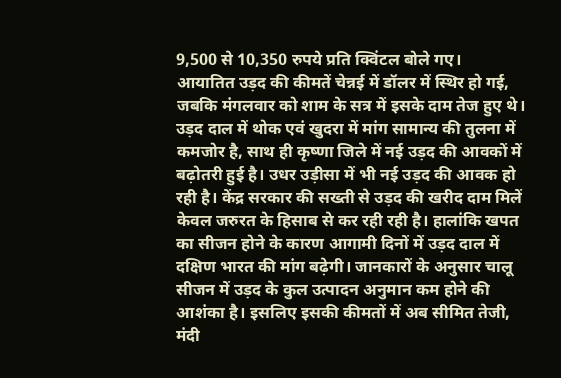9,500 से 10,350 रुपये प्रति क्विंटल बोले गए।
आयातित उड़द की कीमतें चेन्नई में डॉलर में स्थिर हो गई, जबकि मंगलवार को शाम के सत्र में इसके दाम तेज हुए थे। उड़द दाल में थोक एवं खुदरा में मांग सामान्य की तुलना में कमजोर है, साथ ही कृष्णा जिले में नई उड़द की आवकों में बढ़ोतरी हुई है। उधर उड़ीसा में भी नई उड़द की आवक हो रही है। केंद्र सरकार की सख्ती से उड़द की खरीद दाम मिलें केवल जरुरत के हिसाब से कर रही रही है। हालांकि खपत का सीजन होने के कारण आगामी दिनों में उड़द दाल में दक्षिण भारत की मांग बढ़ेगी। जानकारों के अनुसार चालू सीजन में उड़द के कुल उत्पादन अनुमान कम होने की आशंका है। इसलिए इसकी कीमतों में अब सीमित तेजी, मंदी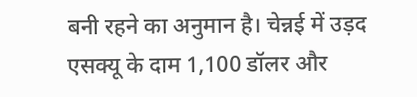बनी रहने का अनुमान है। चेन्नई में उड़द एसक्यू के दाम 1,100 डॉलर और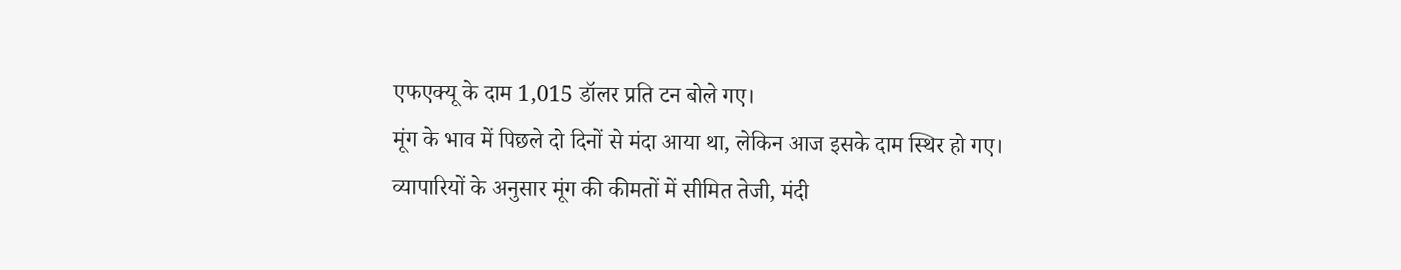एफएक्यू के दाम 1,015 डॉलर प्रति टन बोले गए।
मूंग के भाव में पिछले दो दिनों से मंदा आया था, लेकिन आज इसके दाम स्थिर हो गए। व्यापारियों के अनुसार मूंग की कीमतों में सीमित तेजी, मंदी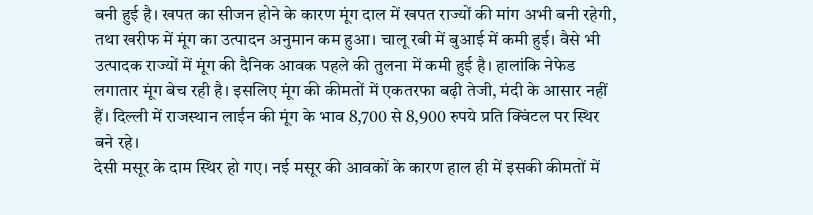बनी हुई है। खपत का सीजन होने के कारण मूंग दाल में खपत राज्यों की मांग अभी बनी रहेगी, तथा खरीफ में मूंग का उत्पादन अनुमान कम हुआ। चालू रबी में बुआई में कमी हुई। वैसे भी उत्पादक राज्यों में मूंग की दैनिक आवक पहले की तुलना में कमी हुई है। हालांकि नेफेड लगातार मूंग बेच रही है। इसलिए मूंग की कीमतों में एकतरफा बढ़ी तेजी, मंदी के आसार नहीं हैं। दिल्ली में राजस्थान लाईन की मूंग के भाव 8,700 से 8,900 रुपये प्रति क्विंटल पर स्थिर बने रहे।
देसी मसूर के दाम स्थिर हो गए। नई मसूर की आवकों के कारण हाल ही में इसकी कीमतों में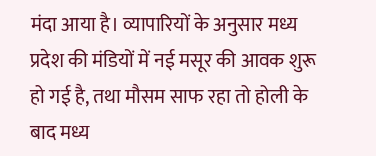मंदा आया है। व्यापारियों के अनुसार मध्य प्रदेश की मंडियों में नई मसूर की आवक शुरू हो गई है, तथा मौसम साफ रहा तो होली के बाद मध्य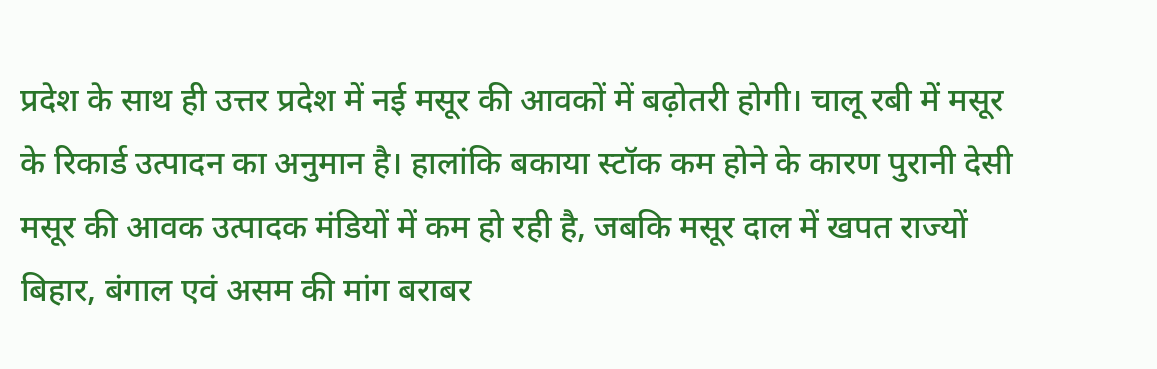प्रदेश के साथ ही उत्तर प्रदेश में नई मसूर की आवकों में बढ़ोतरी होगी। चालू रबी में मसूर के रिकार्ड उत्पादन का अनुमान है। हालांकि बकाया स्टॉक कम होने के कारण पुरानी देसी मसूर की आवक उत्पादक मंडियों में कम हो रही है, जबकि मसूर दाल में खपत राज्यों बिहार, बंगाल एवं असम की मांग बराबर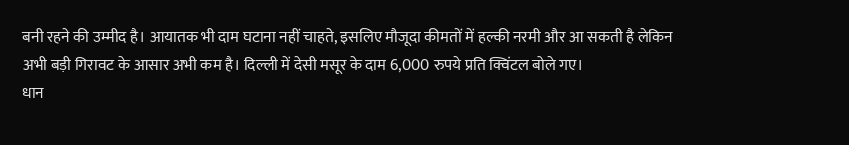बनी रहने की उम्मीद है। आयातक भी दाम घटाना नहीं चाहते, इसलिए मौजूदा कीमतों में हल्की नरमी और आ सकती है लेकिन अभी बड़ी गिरावट के आसार अभी कम है। दिल्ली में देसी मसूर के दाम 6,000 रुपये प्रति क्विंटल बोले गए।
धान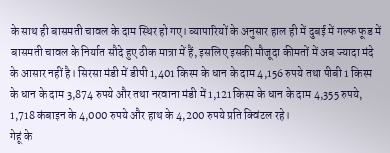के साथ ही बासमती चावल के दाम स्थिर हो गए। व्यापारियों के अनुसार हाल ही में दुबई में गल्फ फूड में बासमती चावल के निर्यात सौदे हुए ठीक मात्रा में हैं, इसलिए इसकी मौजूदा कीमतों में अब ज्यादा मंदे के आसार नहीं है। सिरसा मंडी में डीपी 1,401 किस्म के धान के दाम 4,156 रुपये तथा पीबी 1 किस्म के धान के दाम 3,874 रुपये और तथा नरवाना मंडी में 1,121 किस्म के धान के दाम 4,355 रुपये, 1,718 कंबाइन के 4,000 रुपये और हाथ के 4,200 रुपये प्रति क्विंटल रहे।
गेहूं के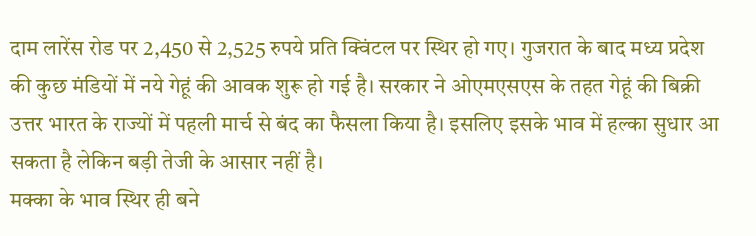दाम लारेंस रोड पर 2,450 से 2,525 रुपये प्रति क्विंटल पर स्थिर हो गए। गुजरात के बाद मध्य प्रदेश की कुछ मंडियों में नये गेहूं की आवक शुरू हो गई है। सरकार ने ओएमएसएस के तहत गेहूं की बिक्री उत्तर भारत के राज्यों में पहली मार्च से बंद का फैसला किया है। इसलिए इसके भाव में हल्का सुधार आ सकता है लेकिन बड़ी तेजी के आसार नहीं है।
मक्का के भाव स्थिर ही बने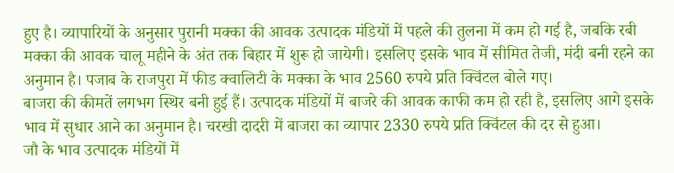हुए है। व्यापारियों के अनुसार पुरानी मक्का की आवक उत्पादक मंडियों में पहले की तुलना में कम हो गई है, जबकि रबी मक्का की आवक चालू महीने के अंत तक बिहार में शुरू हो जायेगी। इसलिए इसके भाव में सीमित तेजी, मंदी बनी रहने का अनुमान है। पजाब के राजपुरा में फीड क्वालिटी के मक्का के भाव 2560 रुपये प्रति क्विंटल बोले गए।
बाजरा की कीमतें लगभग स्थिर बनी हुई हैं। उत्पादक मंडियों में बाजरे की आवक काफी कम हो रही है, इसलिए आगे इसके भाव में सुधार आने का अनुमान है। चरखी दादरी में बाजरा का व्यापार 2330 रुपये प्रति क्विंटल की दर से हुआ।
जौ के भाव उत्पादक मंडियों में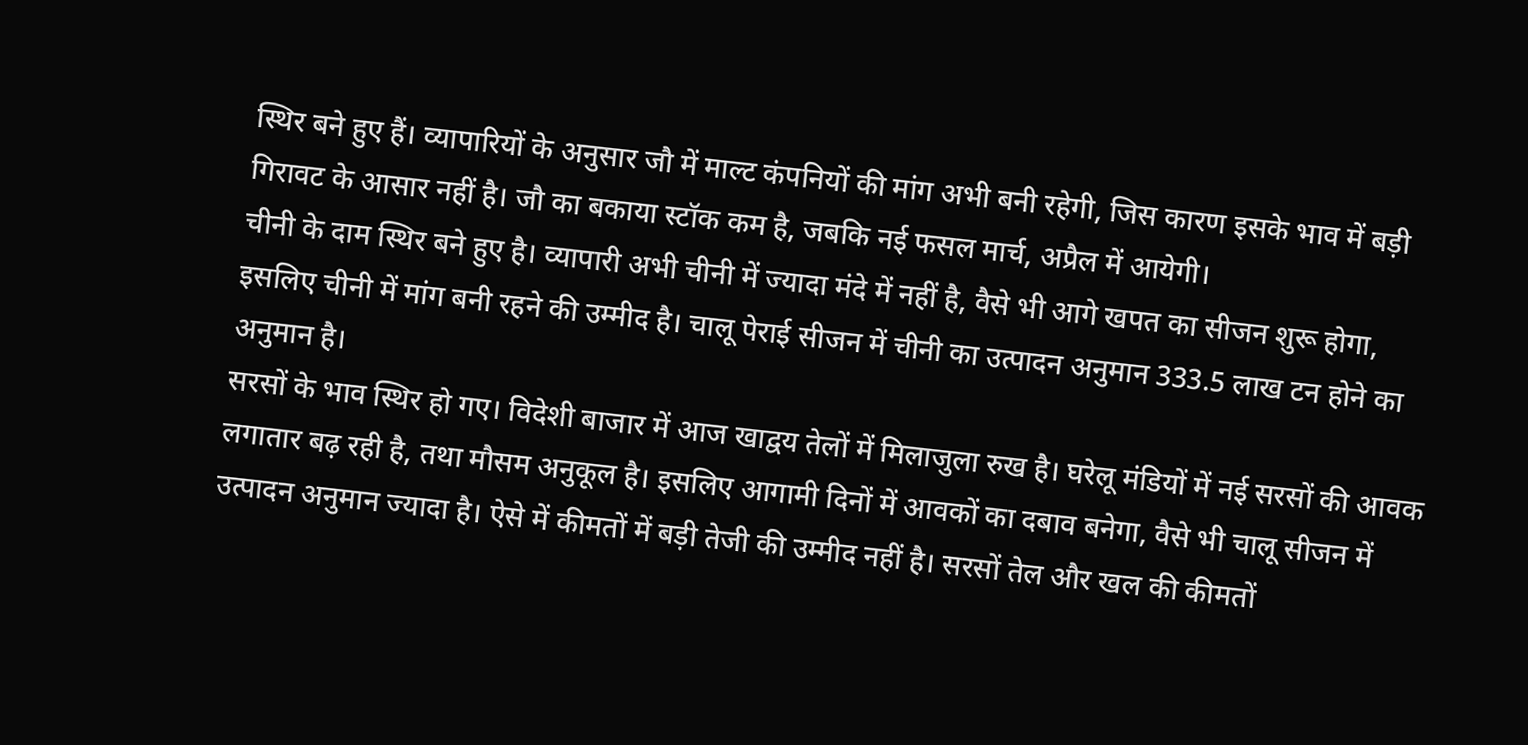स्थिर बने हुए हैं। व्यापारियों के अनुसार जौ में माल्ट कंपनियों की मांग अभी बनी रहेगी, जिस कारण इसके भाव में बड़ी गिरावट के आसार नहीं है। जौ का बकाया स्टॉक कम है, जबकि नई फसल मार्च, अप्रैल में आयेगी।
चीनी के दाम स्थिर बने हुए है। व्यापारी अभी चीनी में ज्यादा मंदे में नहीं है, वैसे भी आगे खपत का सीजन शुरू होगा, इसलिए चीनी में मांग बनी रहने की उम्मीद है। चालू पेराई सीजन में चीनी का उत्पादन अनुमान 333.5 लाख टन होने का अनुमान है।
सरसों के भाव स्थिर हो गए। विदेशी बाजार में आज खाद्वय तेलों में मिलाजुला रुख है। घरेलू मंडियों में नई सरसों की आवक लगातार बढ़ रही है, तथा मौसम अनुकूल है। इसलिए आगामी दिनों में आवकों का दबाव बनेगा, वैसे भी चालू सीजन में उत्पादन अनुमान ज्यादा है। ऐसे में कीमतों में बड़ी तेजी की उम्मीद नहीं है। सरसों तेल और खल की कीमतों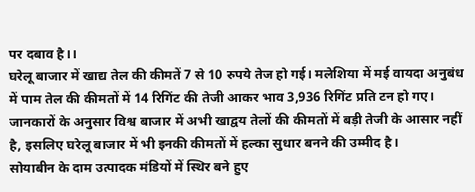पर दबाव है।।
घरेलू बाजार में खाद्य तेल की कीमतें 7 से 10 रुपये तेज हो गई। मलेशिया में मई वायदा अनुबंध में पाम तेल की कीमतों में 14 रिगिंट की तेजी आकर भाव 3,936 रिगिंट प्रति टन हो गए। जानकारों के अनुसार विश्व बाजार में अभी खाद्वय तेलों की कीमतों में बड़ी तेजी के आसार नहीं है, इसलिए घरेलू बाजार में भी इनकी कीमतों में हल्का सुधार बनने की उम्मीद है।
सोयाबीन के दाम उत्पादक मंडियों में स्थिर बने हुए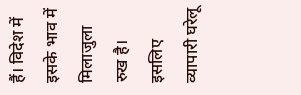हैं। विदेश में इसके भाव में मिलाजुला रुख है। इसलिए व्यापारी घरेलू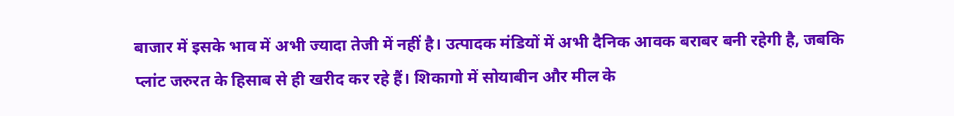बाजार में इसके भाव में अभी ज्यादा तेजी में नहीं है। उत्पादक मंडियों में अभी दैनिक आवक बराबर बनी रहेगी है, जबकि प्लांट जरुरत के हिसाब से ही खरीद कर रहे हैं। शिकागो में सोयाबीन और मील के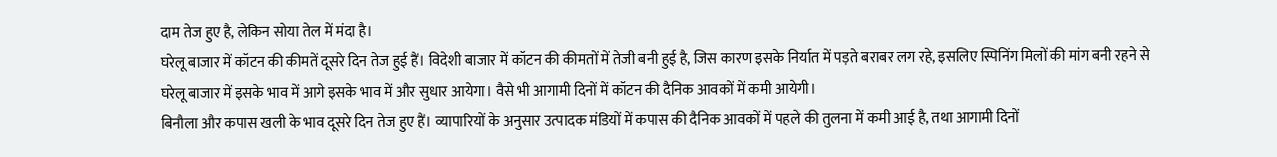दाम तेज हुए है, लेकिन सोया तेल में मंदा है।
घरेलू बाजार में कॉटन की कीमतें दूसरे दिन तेज हुई हैं। विदेशी बाजार में कॉटन की कीमतों में तेजी बनी हुई है, जिस कारण इसके निर्यात में पड़ते बराबर लग रहे, इसलिए स्पिनिंग मिलों की मांग बनी रहने से घरेलू बाजार में इसके भाव में आगे इसके भाव में और सुधार आयेगा। वैसे भी आगामी दिनों में कॉटन की दैनिक आवकों में कमी आयेगी।
बिनौला और कपास खली के भाव दूसरे दिन तेज हुए हैं। व्यापारियों के अनुसार उत्पादक मंडियों में कपास की दैनिक आवकों में पहले की तुलना में कमी आई है, तथा आगामी दिनों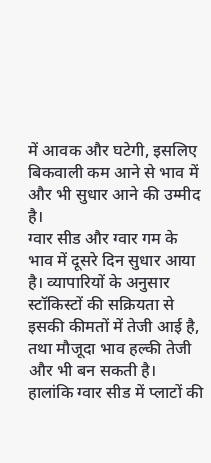में आवक और घटेगी, इसलिए बिकवाली कम आने से भाव में और भी सुधार आने की उम्मीद है।
ग्वार सीड और ग्वार गम के भाव में दूसरे दिन सुधार आया है। व्यापारियों के अनुसार स्टॉकिस्टों की सक्रियता से इसकी कीमतों में तेजी आई है, तथा मौजूदा भाव हल्की तेजी और भी बन सकती है। हालांकि ग्वार सीड में प्लाटों की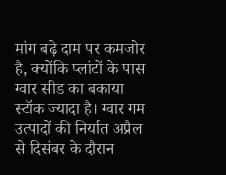मांग बढ़े दाम पर कमजोर है, क्योंकि प्लांटों के पास ग्वार सीड का बकाया स्टॉक ज्यादा है। ग्वार गम उत्पादों की निर्यात अप्रैल से दिसंबर के दौरान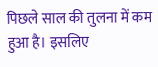पिछले साल की तुलना में कम हुआ है। इसलिए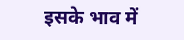इसके भाव में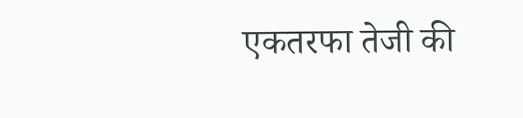एकतरफा तेजी की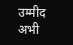उम्मीद अभी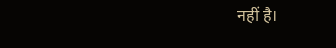नहीं है।